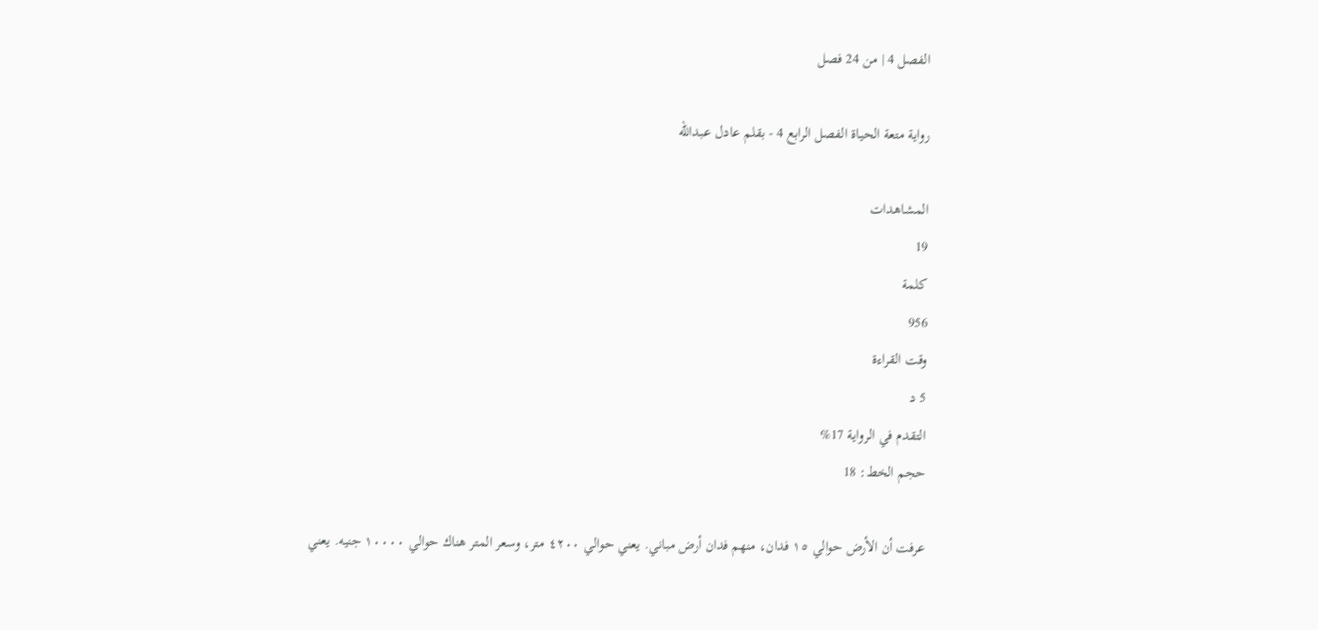الفصل 4 | من 24 فصل

رواية متعة الحياة الفصل الرابع 4 - بقلم عادل عبدالله

المشاهدات
19
كلمة
956
وقت القراءة
5 د
التقدم في الرواية 17%
حجم الخط: 18

عرفت أن الأرض حوالي ١٥ فدان، منهم فدان أرض مباني. يعني حوالي ٤٢٠٠ متر، وسعر المتر هناك حوالي ١٠٠٠٠ جنيه. يعني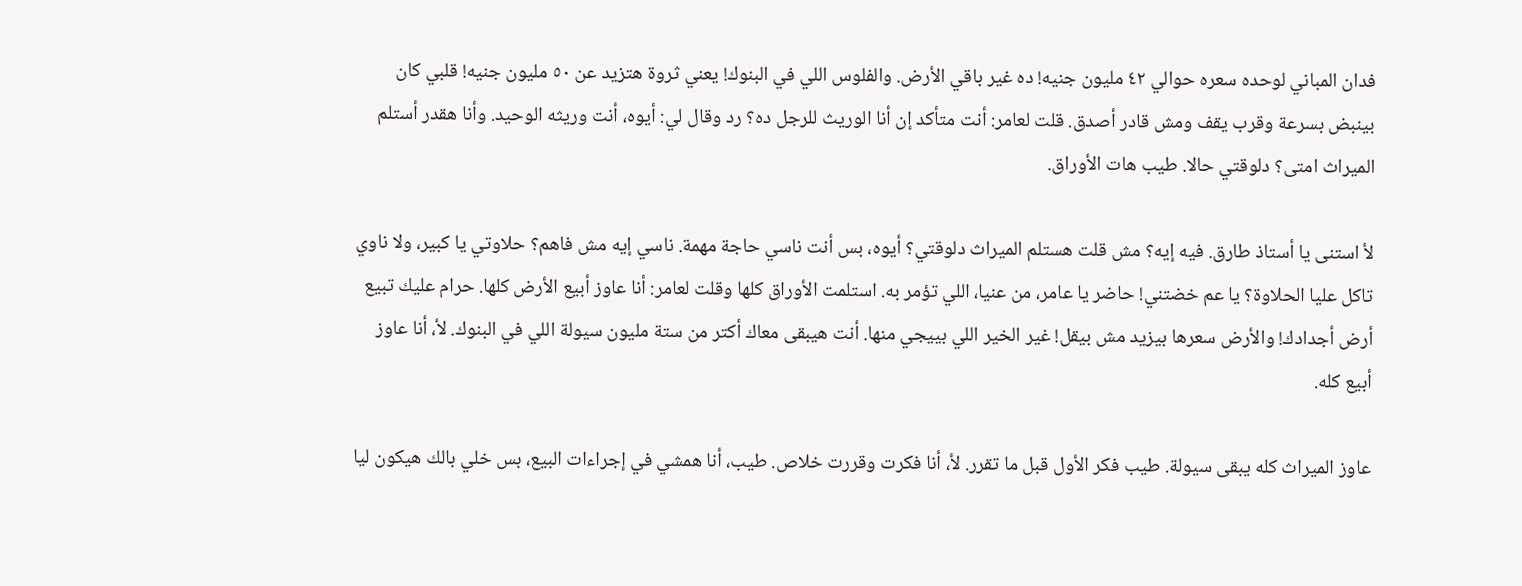فدان المباني لوحده سعره حوالي ٤٢ مليون جنيه! ده غير باقي الأرض. والفلوس اللي في البنوك! يعني ثروة هتزيد عن ٥٠ مليون جنيه! قلبي كان بينبض بسرعة وقرب يقف ومش قادر أصدق. قلت لعامر: أنت متأكد إن أنا الوريث للرجل ده؟ رد وقال لي: أيوه، أنت وريثه الوحيد. وأنا هقدر أستلم الميراث امتى؟ دلوقتي حالا. طيب هات الأوراق.

لأ استنى يا أستاذ طارق. فيه إيه؟ مش قلت هستلم الميراث دلوقتي؟ أيوه، بس أنت ناسي حاجة مهمة. ناسي إيه مش فاهم؟ حلاوتي يا كبير، ولا ناوي تاكل عليا الحلاوة؟ يا عم خضتني! حاضر يا عامر، من عنيا، اللي تؤمر به. استلمت الأوراق كلها وقلت لعامر: أنا عاوز أبيع الأرض كلها. حرام عليك تبيع أرض أجدادك! والأرض سعرها بيزيد مش بيقل! غير الخير اللي بييجي منها. أنت هيبقى معاك أكتر من ستة مليون سيولة اللي في البنوك. لأ، أنا عاوز أبيع كله.

عاوز الميراث كله يبقى سيولة. طيب فكر الأول قبل ما تقرر. لأ، أنا فكرت وقررت خلاص. طيب، أنا همشي في إجراءات البيع، بس خلي بالك هيكون ليا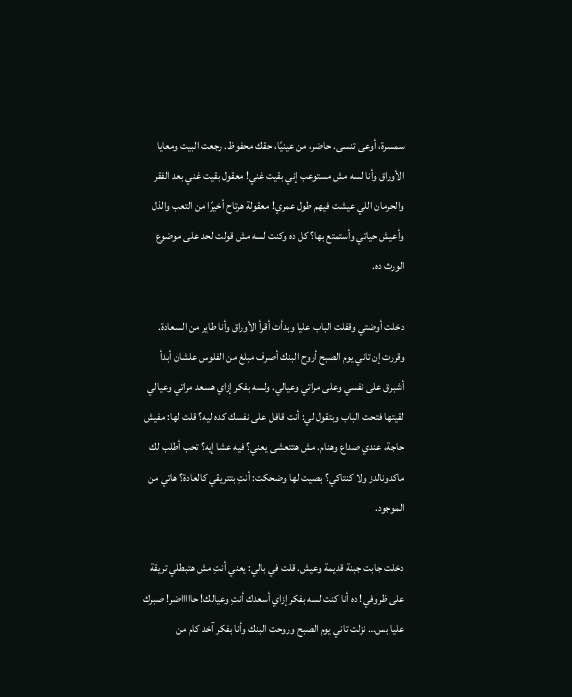سمسرة، أوعى تنسى. حاضر، من عينيًا، حقك محفوظ. رجعت البيت ومعايا الأوراق وأنا لسه مش مستوعب إني بقيت غني! معقول بقيت غني بعد الفقر والحرمان اللي عيشت فيهم طول عمري! معقولة هرتاح أخيرًا من التعب والذل وأعيش حياتي وأستمتع بها؟ كل ده وكنت لسه مش قولت لحد على موضوع الورث ده.

دخلت أوضتي وقفلت الباب عليا وبدأت أقرأ الأوراق وأنا طاير من السعادة. وقررت إن تاني يوم الصبح أروح البنك أصرف مبلغ من الفلوس علشان أبدأ أشبرق على نفسي وعلى مراتي وعيالي. ولسه بفكر إزاي هسعد مراتي وعيالي لقيتها فتحت الباب وبتقول لي: أنت قافل على نفسك كده ليه؟ قلت لها: مفيش حاجة، عندي صداع وهنام. مش هتتعشى يعني؟ فيه عشا إيه؟ تحب أطلب لك ماكدونالدز ولا كنتاكي؟ بصيت لها وضحكت: أنتِ بتتريقي كالعادة؟ هاتي من الموجود.

دخلت جابت جبنة قديمة وعيش. قلت في بالي: يعني أنتِ مش هتبطلي تريقة على ظروفي! ده أنا كنت لسه بفكر إزاي أسعدك أنتِ وعيالك! حاااااضر! صبرك عليا بس… نزلت تاني يوم الصبح وروحت البنك وأنا بفكر آخد كام من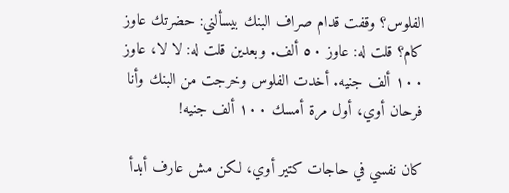الفلوس؟ وقفت قدام صراف البنك بيسألني: حضرتك عاوز كام؟ قلت له: عاوز ٥٠ ألف. وبعدين قلت له: لا لا، عاوز ١٠٠ ألف جنيه. أخدت الفلوس وخرجت من البنك وأنا فرحان أوي، أول مرة أمسك ١٠٠ ألف جنيه!

كان نفسي في حاجات كتير أوي، لكن مش عارف أبدأ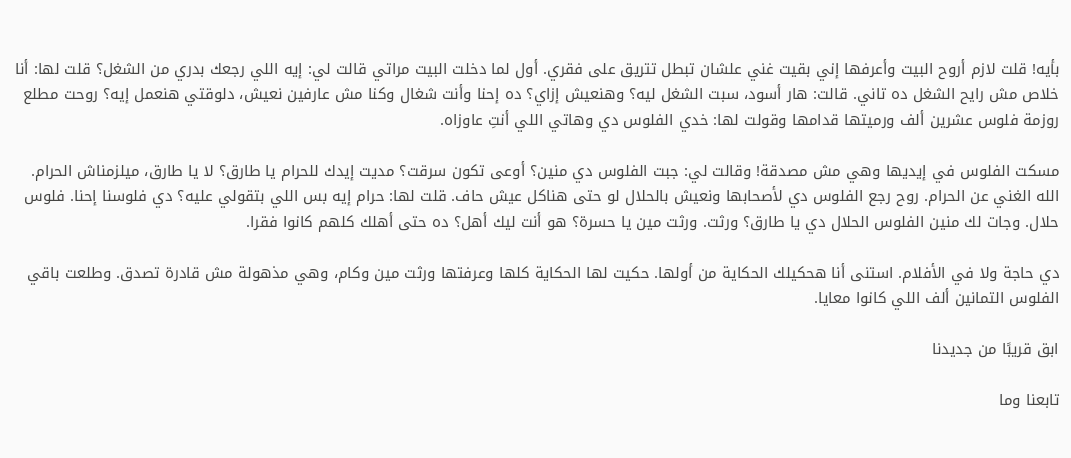بأيه! قلت لازم أروح البيت وأعرفها إني بقيت غني علشان تبطل تتريق على فقري. أول لما دخلت البيت مراتي قالت لي: إيه اللي رجعك بدري من الشغل؟ قلت لها: أنا خلاص مش رايح الشغل ده تاني. قالت: هار أسود، سبت الشغل ليه؟ وهنعيش إزاي؟ ده إحنا وأنت شغال وكنا مش عارفين نعيش، دلوقتي هنعمل إيه؟ روحت مطلع روزمة فلوس عشرين ألف ورميتها قدامها وقولت لها: خدي الفلوس دي وهاتي اللي أنتِ عاوزاه.

مسكت الفلوس في إيديها وهي مش مصدقة! وقالت لي: جبت الفلوس دي منين؟ أوعى تكون سرقت؟ مديت إيدك للحرام يا طارق؟ لا يا طارق، ميلزمناش الحرام. الله الغني عن الحرام. روح رجع الفلوس دي لأصحابها ونعيش بالحلال لو حتى هناكل عيش حاف. قلت لها: حرام إيه بس اللي بتقولي عليه؟ دي فلوسنا إحنا. فلوس حلال. وجات لك منين الفلوس الحلال دي يا طارق؟ ورثت. ورثت مين يا حسرة؟ هو أنت ليك أهل؟ ده حتى أهلك كلهم كانوا فقرا.

دي حاجة ولا في الأفلام. استنى أنا هحكيلك الحكاية من أولها. حكيت لها الحكاية كلها وعرفتها ورثت مين وكام، وهي مذهولة مش قادرة تصدق. وطلعت باقي الفلوس التمانين ألف اللي كانوا معايا.

ابق قريبًا من جديدنا

تابعنا وما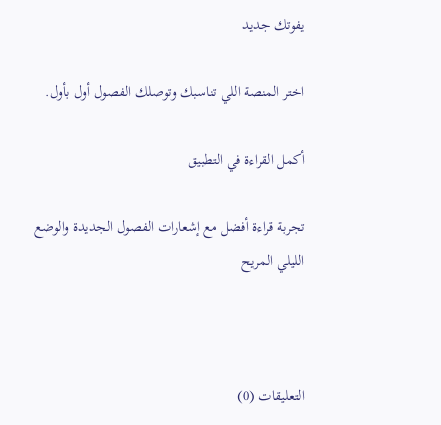يفوتك جديد

اختر المنصة اللي تناسبك وتوصلك الفصول أول بأول.

أكمل القراءة في التطبيق

تجربة قراءة أفضل مع إشعارات الفصول الجديدة والوضع الليلي المريح



التعليقات (0)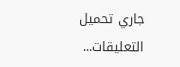جاري تحميل التعليقات...